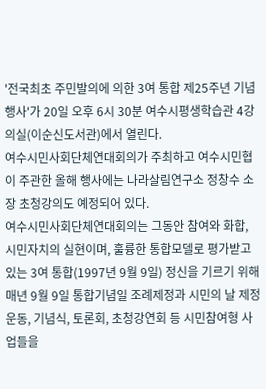'전국최초 주민발의에 의한 3여 통합 제25주년 기념행사'가 20일 오후 6시 30분 여수시평생학습관 4강의실(이순신도서관)에서 열린다.
여수시민사회단체연대회의가 주최하고 여수시민협이 주관한 올해 행사에는 나라살림연구소 정창수 소장 초청강의도 예정되어 있다.
여수시민사회단체연대회의는 그동안 참여와 화합, 시민자치의 실현이며, 훌륭한 통합모델로 평가받고 있는 3여 통합(1997년 9월 9일) 정신을 기르기 위해 매년 9월 9일 통합기념일 조례제정과 시민의 날 제정운동, 기념식, 토론회, 초청강연회 등 시민참여형 사업들을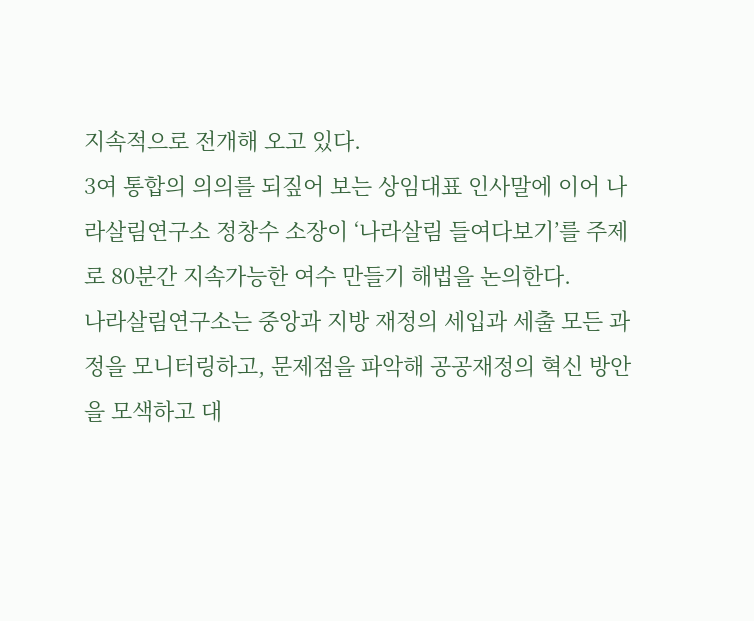지속적으로 전개해 오고 있다.
3여 통합의 의의를 되짚어 보는 상임대표 인사말에 이어 나라살림연구소 정창수 소장이 ‘나라살림 들여다보기’를 주제로 80분간 지속가능한 여수 만들기 해법을 논의한다.
나라살림연구소는 중앙과 지방 재정의 세입과 세출 모든 과정을 모니터링하고, 문제점을 파악해 공공재정의 혁신 방안을 모색하고 대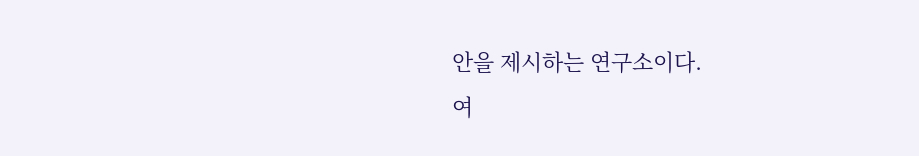안을 제시하는 연구소이다.
여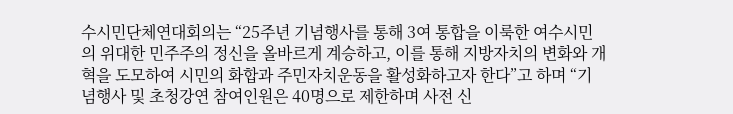수시민단체연대회의는 “25주년 기념행사를 통해 3여 통합을 이룩한 여수시민의 위대한 민주주의 정신을 올바르게 계승하고, 이를 통해 지방자치의 변화와 개혁을 도모하여 시민의 화합과 주민자치운동을 활성화하고자 한다”고 하며 “기념행사 및 초청강연 참여인원은 40명으로 제한하며 사전 신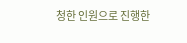청한 인원으로 진행한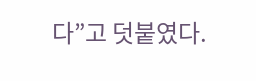다”고 덧붙였다.